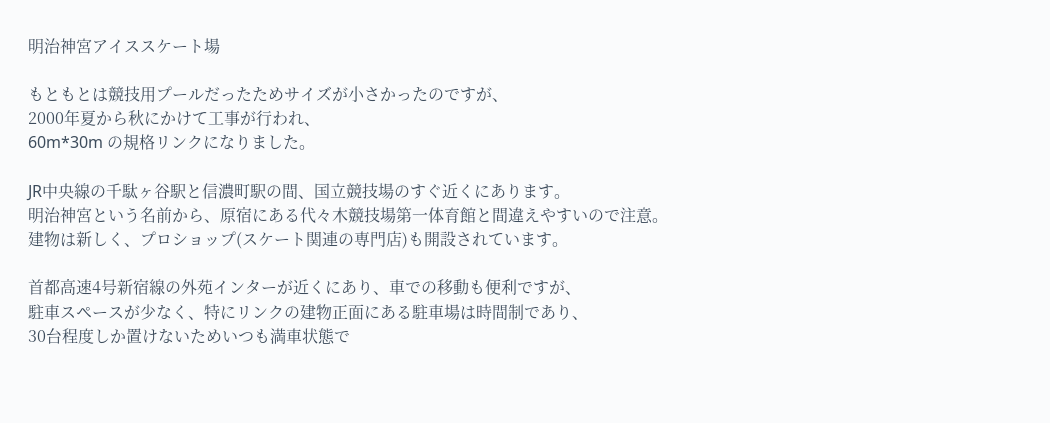明治神宮アイススケート場

もともとは競技用プールだったためサイズが小さかったのですが、
2000年夏から秋にかけて工事が行われ、
60m*30m の規格リンクになりました。

JR中央線の千駄ヶ谷駅と信濃町駅の間、国立競技場のすぐ近くにあります。
明治神宮という名前から、原宿にある代々木競技場第一体育館と間違えやすいので注意。
建物は新しく、プロショップ(スケート関連の専門店)も開設されています。

首都高速4号新宿線の外苑インターが近くにあり、車での移動も便利ですが、
駐車スペースが少なく、特にリンクの建物正面にある駐車場は時間制であり、
30台程度しか置けないためいつも満車状態で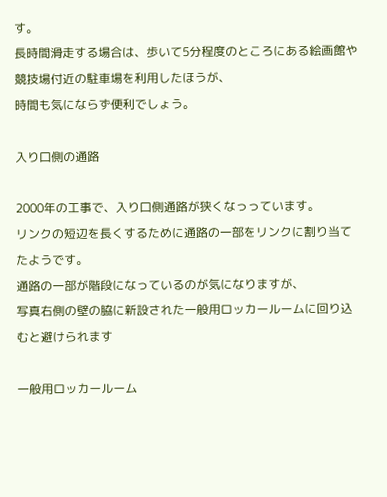す。
長時間滑走する場合は、歩いて5分程度のところにある絵画館や競技場付近の駐車場を利用したほうが、
時間も気にならず便利でしょう。

入り口側の通路

2000年の工事で、入り口側通路が狭くなっっています。
リンクの短辺を長くするために通路の一部をリンクに割り当てたようです。
通路の一部が階段になっているのが気になりますが、
写真右側の壁の脇に新設された一般用ロッカールームに回り込むと避けられます

一般用ロッカールーム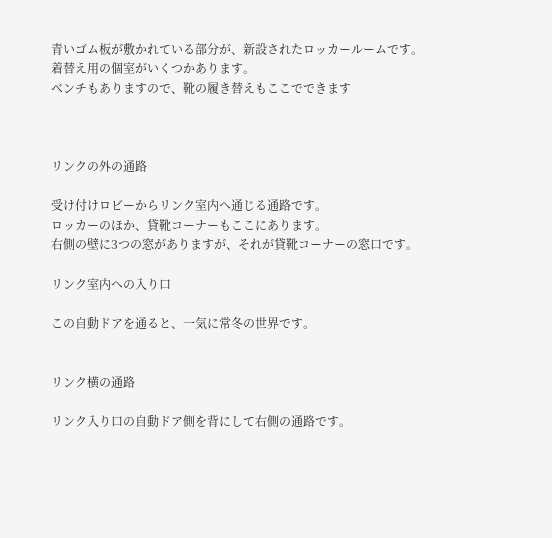青いゴム板が敷かれている部分が、新設されたロッカールームです。
着替え用の個室がいくつかあります。
ベンチもありますので、靴の履き替えもここでできます



リンクの外の通路

受け付けロビーからリンク室内へ通じる通路です。
ロッカーのほか、貸靴コーナーもここにあります。
右側の壁に3つの窓がありますが、それが貸靴コーナーの窓口です。

リンク室内への入り口

この自動ドアを通ると、一気に常冬の世界です。


リンク横の通路

リンク入り口の自動ドア側を背にして右側の通路です。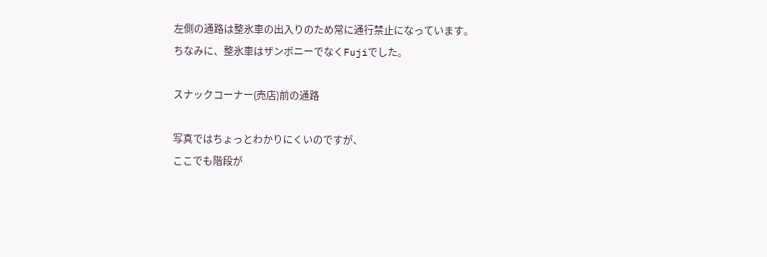左側の通路は整氷車の出入りのため常に通行禁止になっています。
ちなみに、整氷車はザンボニーでなくFujiでした。

スナックコーナー(売店)前の通路

写真ではちょっとわかりにくいのですが、
ここでも階段が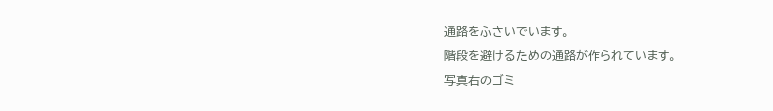通路をふさいでいます。
階段を避けるための通路が作られています。
写真右のゴミ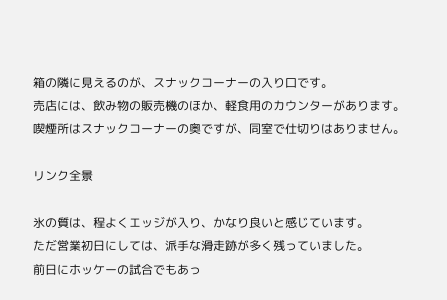箱の隣に見えるのが、スナックコーナーの入り口です。
売店には、飲み物の販売機のほか、軽食用のカウンターがあります。
喫煙所はスナックコーナーの奥ですが、同室で仕切りはありません。

リンク全景

氷の質は、程よくエッジが入り、かなり良いと感じています。
ただ営業初日にしては、派手な滑走跡が多く残っていました。
前日にホッケーの試合でもあっ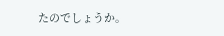たのでしょうか。